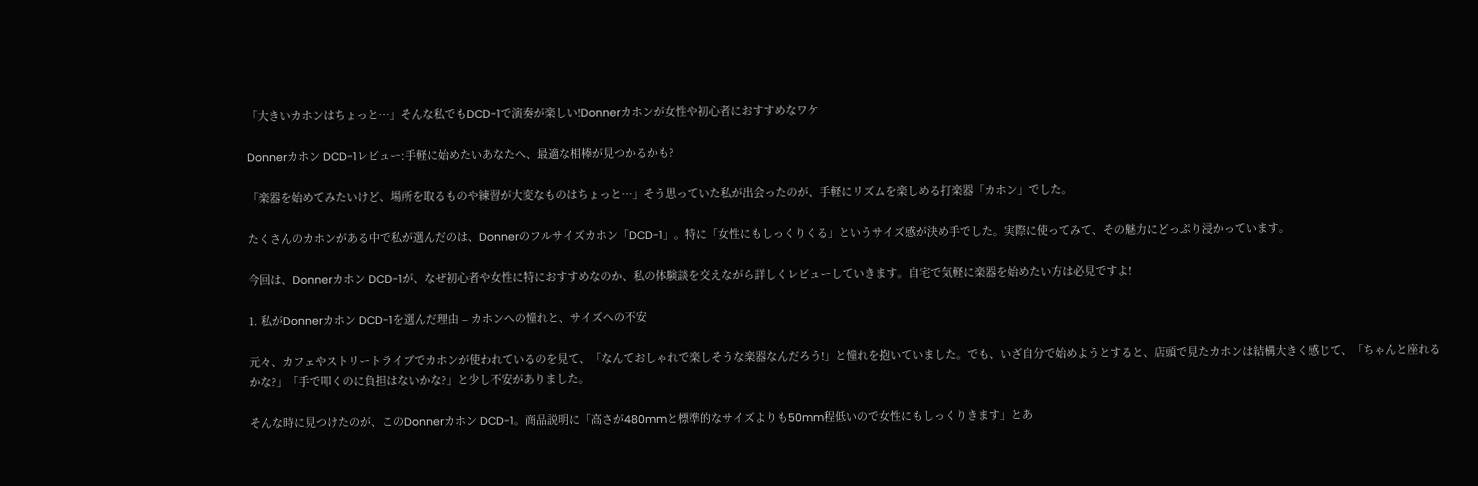「大きいカホンはちょっと…」そんな私でもDCD-1で演奏が楽しい!Donnerカホンが女性や初心者におすすめなワケ

Donnerカホン DCD-1レビュー:手軽に始めたいあなたへ、最適な相棒が見つかるかも?

「楽器を始めてみたいけど、場所を取るものや練習が大変なものはちょっと…」そう思っていた私が出会ったのが、手軽にリズムを楽しめる打楽器「カホン」でした。

たくさんのカホンがある中で私が選んだのは、Donnerのフルサイズカホン「DCD-1」。特に「女性にもしっくりくる」というサイズ感が決め手でした。実際に使ってみて、その魅力にどっぷり浸かっています。

今回は、Donnerカホン DCD-1が、なぜ初心者や女性に特におすすめなのか、私の体験談を交えながら詳しくレビューしていきます。自宅で気軽に楽器を始めたい方は必見ですよ!

1. 私がDonnerカホン DCD-1を選んだ理由 – カホンへの憧れと、サイズへの不安

元々、カフェやストリートライブでカホンが使われているのを見て、「なんておしゃれで楽しそうな楽器なんだろう!」と憧れを抱いていました。でも、いざ自分で始めようとすると、店頭で見たカホンは結構大きく感じて、「ちゃんと座れるかな?」「手で叩くのに負担はないかな?」と少し不安がありました。

そんな時に見つけたのが、このDonnerカホン DCD-1。商品説明に「高さが480mmと標準的なサイズよりも50mm程低いので女性にもしっくりきます」とあ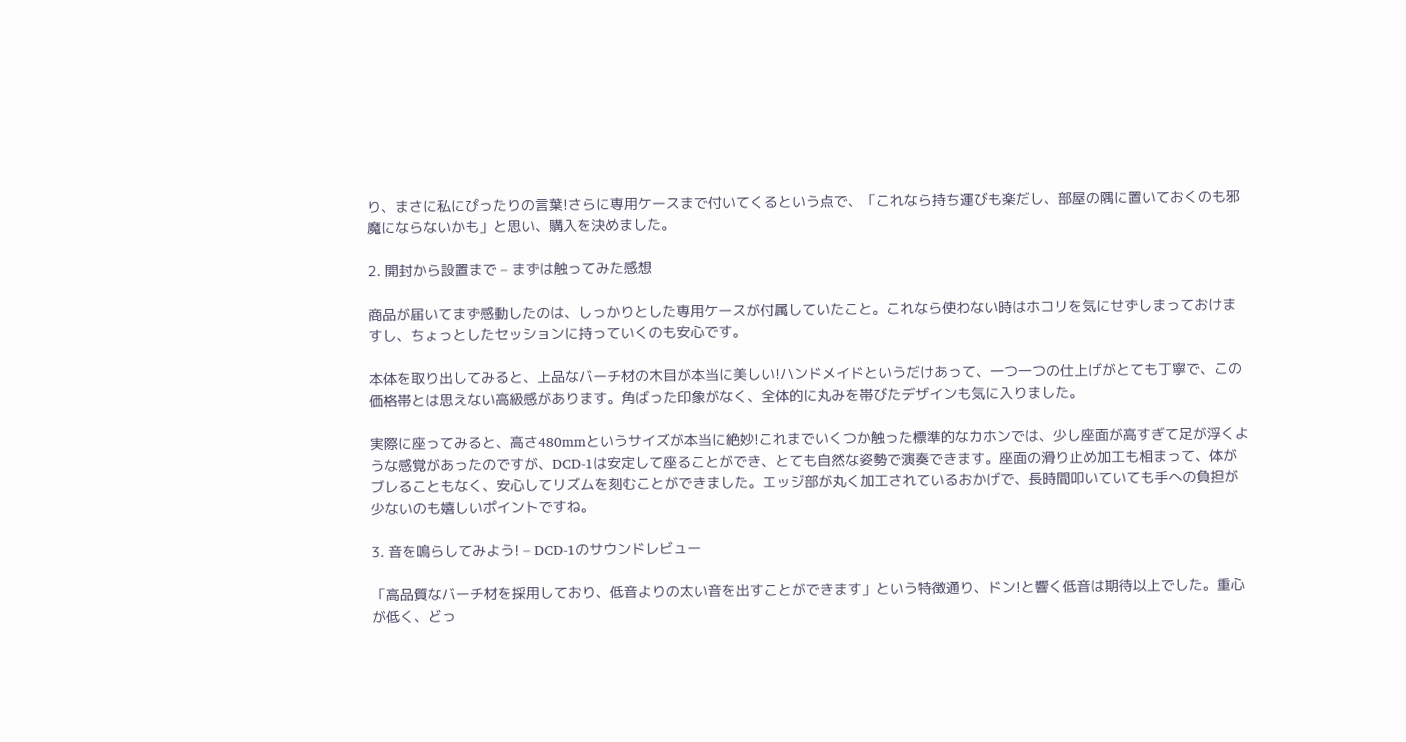り、まさに私にぴったりの言葉!さらに専用ケースまで付いてくるという点で、「これなら持ち運びも楽だし、部屋の隅に置いておくのも邪魔にならないかも」と思い、購入を決めました。

2. 開封から設置まで – まずは触ってみた感想

商品が届いてまず感動したのは、しっかりとした専用ケースが付属していたこと。これなら使わない時はホコリを気にせずしまっておけますし、ちょっとしたセッションに持っていくのも安心です。

本体を取り出してみると、上品なバーチ材の木目が本当に美しい!ハンドメイドというだけあって、一つ一つの仕上げがとても丁寧で、この価格帯とは思えない高級感があります。角ばった印象がなく、全体的に丸みを帯びたデザインも気に入りました。

実際に座ってみると、高さ480mmというサイズが本当に絶妙!これまでいくつか触った標準的なカホンでは、少し座面が高すぎて足が浮くような感覚があったのですが、DCD-1は安定して座ることができ、とても自然な姿勢で演奏できます。座面の滑り止め加工も相まって、体がブレることもなく、安心してリズムを刻むことができました。エッジ部が丸く加工されているおかげで、長時間叩いていても手への負担が少ないのも嬉しいポイントですね。

3. 音を鳴らしてみよう! – DCD-1のサウンドレビュー

「高品質なバーチ材を採用しており、低音よりの太い音を出すことができます」という特徴通り、ドン!と響く低音は期待以上でした。重心が低く、どっ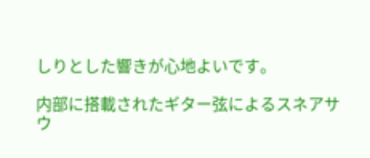しりとした響きが心地よいです。

内部に搭載されたギター弦によるスネアサウ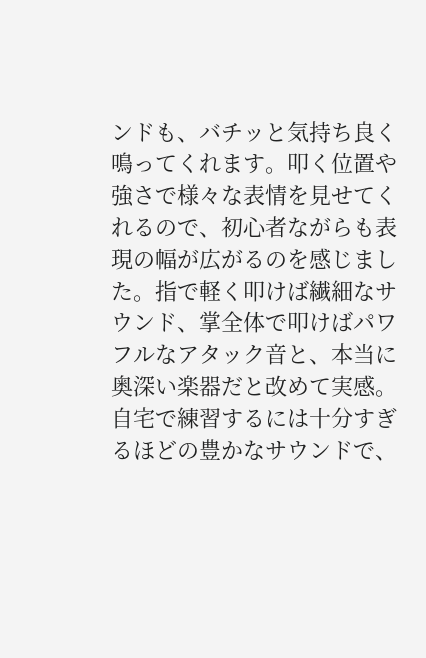ンドも、バチッと気持ち良く鳴ってくれます。叩く位置や強さで様々な表情を見せてくれるので、初心者ながらも表現の幅が広がるのを感じました。指で軽く叩けば繊細なサウンド、掌全体で叩けばパワフルなアタック音と、本当に奥深い楽器だと改めて実感。自宅で練習するには十分すぎるほどの豊かなサウンドで、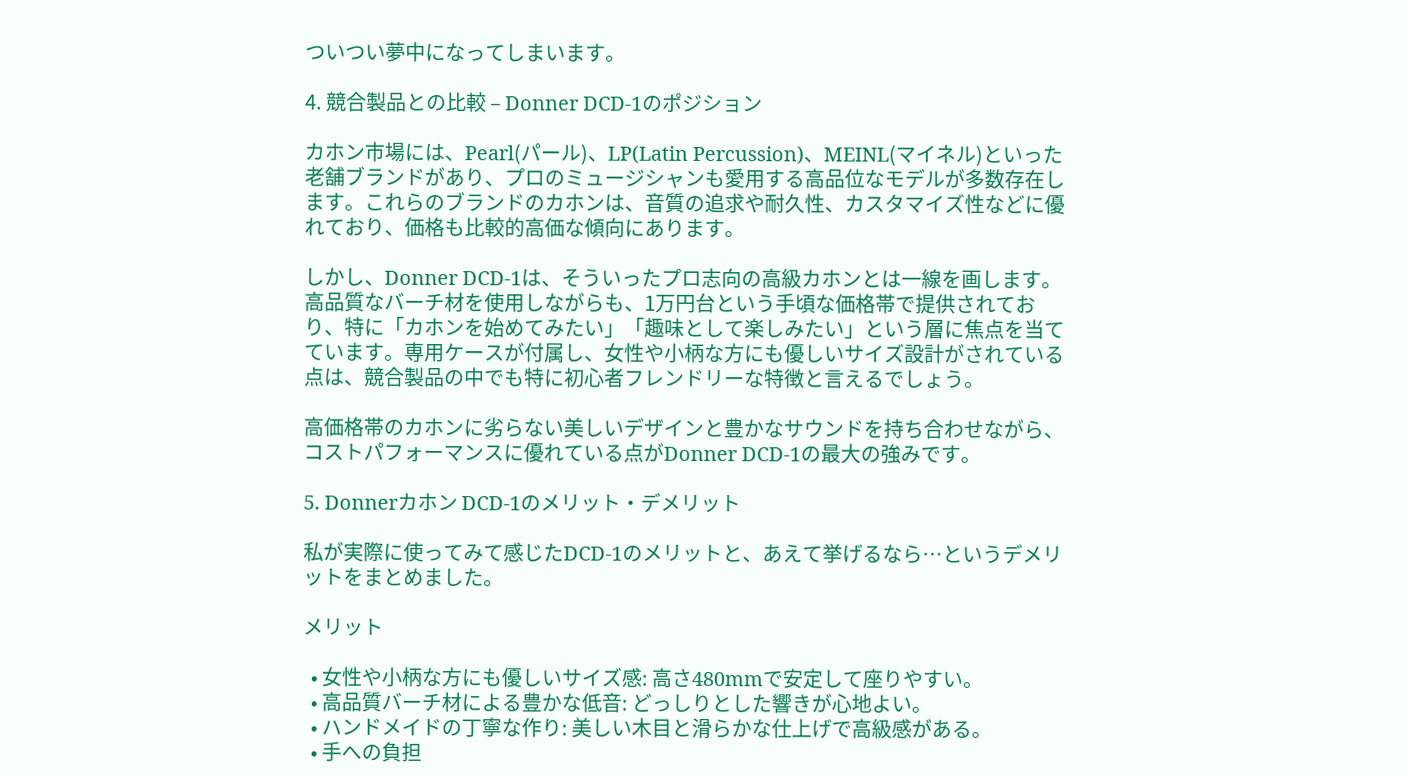ついつい夢中になってしまいます。

4. 競合製品との比較 – Donner DCD-1のポジション

カホン市場には、Pearl(パール)、LP(Latin Percussion)、MEINL(マイネル)といった老舗ブランドがあり、プロのミュージシャンも愛用する高品位なモデルが多数存在します。これらのブランドのカホンは、音質の追求や耐久性、カスタマイズ性などに優れており、価格も比較的高価な傾向にあります。

しかし、Donner DCD-1は、そういったプロ志向の高級カホンとは一線を画します。高品質なバーチ材を使用しながらも、1万円台という手頃な価格帯で提供されており、特に「カホンを始めてみたい」「趣味として楽しみたい」という層に焦点を当てています。専用ケースが付属し、女性や小柄な方にも優しいサイズ設計がされている点は、競合製品の中でも特に初心者フレンドリーな特徴と言えるでしょう。

高価格帯のカホンに劣らない美しいデザインと豊かなサウンドを持ち合わせながら、コストパフォーマンスに優れている点がDonner DCD-1の最大の強みです。

5. Donnerカホン DCD-1のメリット・デメリット

私が実際に使ってみて感じたDCD-1のメリットと、あえて挙げるなら…というデメリットをまとめました。

メリット

  • 女性や小柄な方にも優しいサイズ感: 高さ480mmで安定して座りやすい。
  • 高品質バーチ材による豊かな低音: どっしりとした響きが心地よい。
  • ハンドメイドの丁寧な作り: 美しい木目と滑らかな仕上げで高級感がある。
  • 手への負担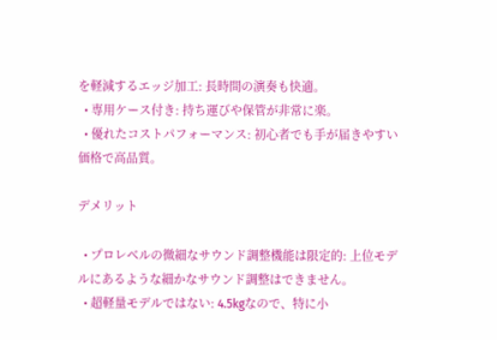を軽減するエッジ加工: 長時間の演奏も快適。
  • 専用ケース付き: 持ち運びや保管が非常に楽。
  • 優れたコストパフォーマンス: 初心者でも手が届きやすい価格で高品質。

デメリット

  • プロレベルの微細なサウンド調整機能は限定的: 上位モデルにあるような細かなサウンド調整はできません。
  • 超軽量モデルではない: 4.5kgなので、特に小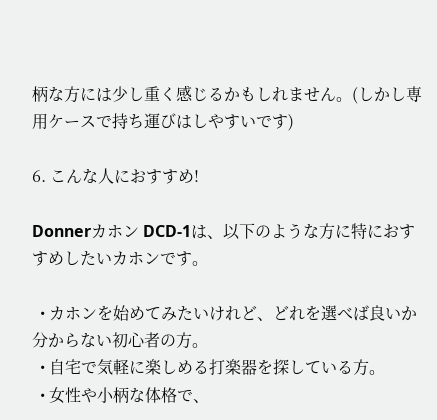柄な方には少し重く感じるかもしれません。(しかし専用ケースで持ち運びはしやすいです)

6. こんな人におすすめ!

Donnerカホン DCD-1は、以下のような方に特におすすめしたいカホンです。

  • カホンを始めてみたいけれど、どれを選べば良いか分からない初心者の方。
  • 自宅で気軽に楽しめる打楽器を探している方。
  • 女性や小柄な体格で、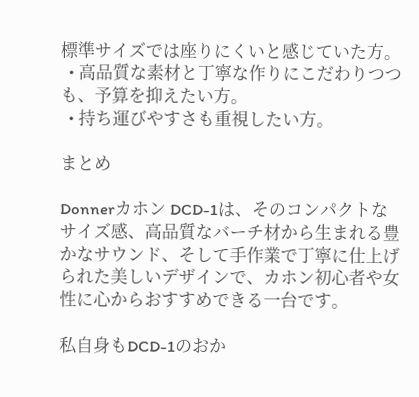標準サイズでは座りにくいと感じていた方。
  • 高品質な素材と丁寧な作りにこだわりつつも、予算を抑えたい方。
  • 持ち運びやすさも重視したい方。

まとめ

Donnerカホン DCD-1は、そのコンパクトなサイズ感、高品質なバーチ材から生まれる豊かなサウンド、そして手作業で丁寧に仕上げられた美しいデザインで、カホン初心者や女性に心からおすすめできる一台です。

私自身もDCD-1のおか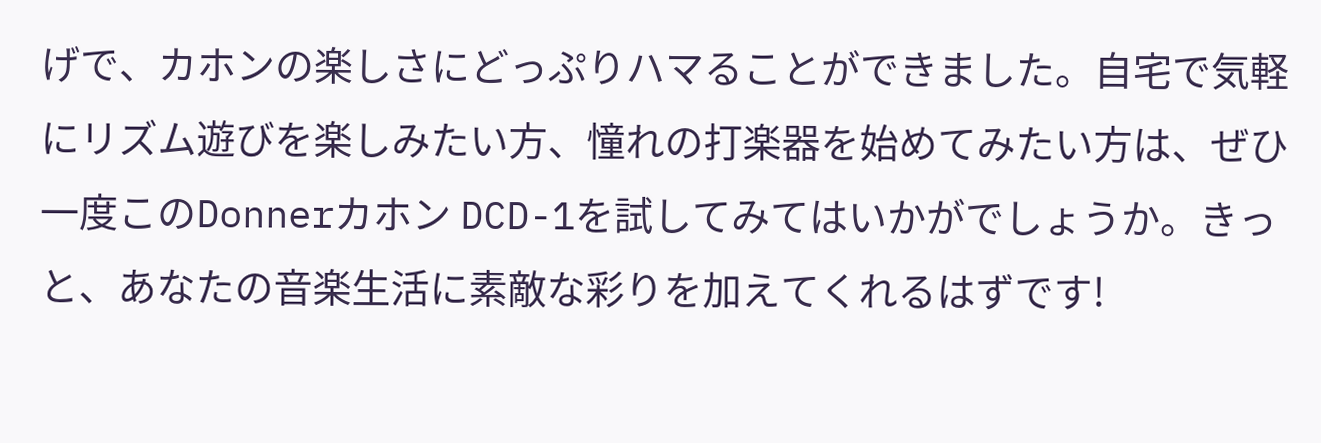げで、カホンの楽しさにどっぷりハマることができました。自宅で気軽にリズム遊びを楽しみたい方、憧れの打楽器を始めてみたい方は、ぜひ一度このDonnerカホン DCD-1を試してみてはいかがでしょうか。きっと、あなたの音楽生活に素敵な彩りを加えてくれるはずです!